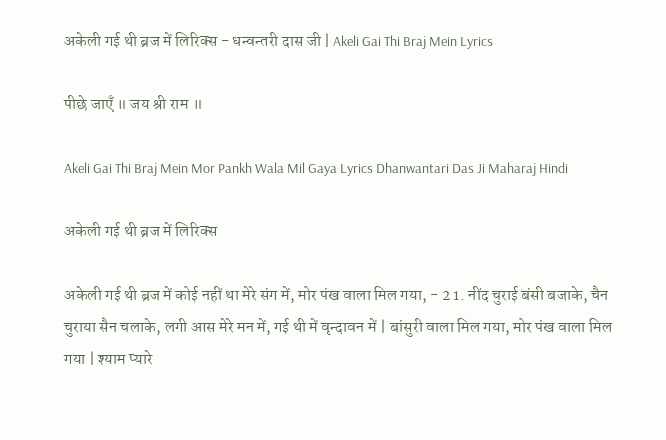अकेली गई थी ब्रज में लिरिक्स - धन्वन्तरी दास जी | Akeli Gai Thi Braj Mein Lyrics

पीछे जाएँ ॥ जय श्री राम ॥

Akeli Gai Thi Braj Mein Mor Pankh Wala Mil Gaya Lyrics Dhanwantari Das Ji Maharaj Hindi

अकेली गई थी ब्रज में लिरिक्स

अकेली गई थी ब्रज में कोई नहीं था मेरे संग में, मोर पंख वाला मिल गया, - 2 1. नींद चुराई बंसी बजाके, चैन चुराया सैन चलाके, लगी आस मेरे मन में, गई थी में वृन्दावन में | बांसुरी वाला मिल गया, मोर पंख वाला मिल गया | श्याम प्यारे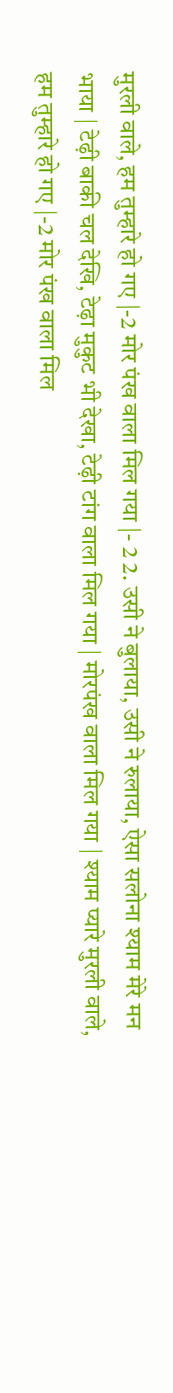मुरली वाले, हम तुम्हारे हो गए |-2 मोर पंख वाला मिल गया |- 2 2. उसी ने बुलाया, उसी ने रुलाया, ऐसा सलोना श्याम मेरे मन भाया | टेढ़ी बाकी चल देखि, टेढ़ा मुकुट भी देखा, टेढ़ी टांग वाला मिल गया | मोरपंख वाला मिल गया | श्याम प्यारे मुरली वाले, हम तुम्हारे हो गए |-2 मोर पंख वाला मिल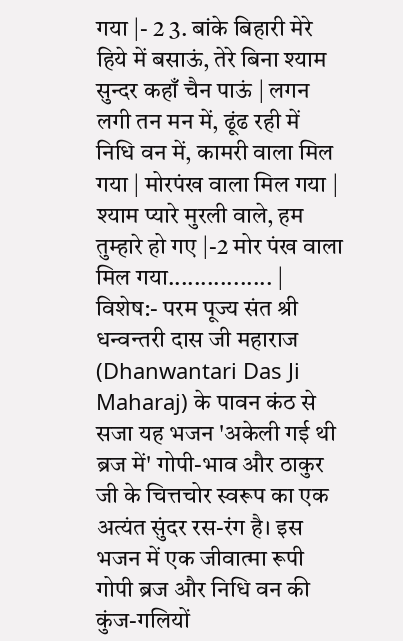गया |- 2 3. बांके बिहारी मेरे हिये में बसाऊं, तेरे बिना श्याम सुन्दर कहाँ चैन पाऊं | लगन लगी तन मन में, ढूंढ रही में निधि वन में, कामरी वाला मिल गया | मोरपंख वाला मिल गया | श्याम प्यारे मुरली वाले, हम तुम्हारे हो गए |-2 मोर पंख वाला मिल गया................ | विशेष:- परम पूज्य संत श्री धन्वन्तरी दास जी महाराज (Dhanwantari Das Ji Maharaj) के पावन कंठ से सजा यह भजन 'अकेली गई थी ब्रज में' गोपी-भाव और ठाकुर जी के चित्तचोर स्वरूप का एक अत्यंत सुंदर रस-रंग है। इस भजन में एक जीवात्मा रूपी गोपी ब्रज और निधि वन की कुंज-गलियों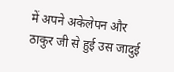में अपने अकेलेपन और ठाकुर जी से हुई उस जादुई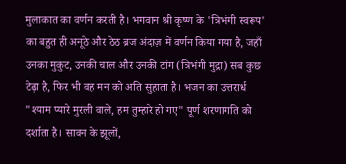मुलाकात का वर्णन करती है। भगवान श्री कृष्ण के 'त्रिभंगी स्वरूप' का बहुत ही अनूठे और ठेठ ब्रज अंदाज़ में वर्णन किया गया है, जहाँ उनका मुकुट, उनकी चाल और उनकी टांग (त्रिभंगी मुद्रा) सब कुछ टेढ़ा है, फिर भी वह मन को अति सुहाता है। भजन का उत्तरार्ध "श्याम प्यारे मुरली वाले, हम तुम्हारे हो गए" पूर्ण शरणागति को दर्शाता है। सावन के झूलों,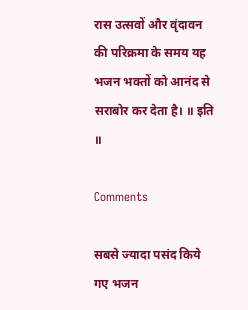रास उत्सवों और वृंदावन की परिक्रमा के समय यह भजन भक्तों को आनंद से सराबोर कर देता है। ॥ इति ॥

Comments

सबसे ज्यादा पसंद किये गए भजन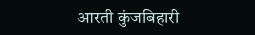आरती कुंजबिहारी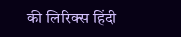की लिरिक्स हिंदी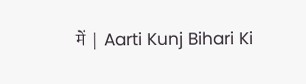में | Aarti Kunj Bihari Ki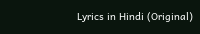Lyrics in Hindi (Original)